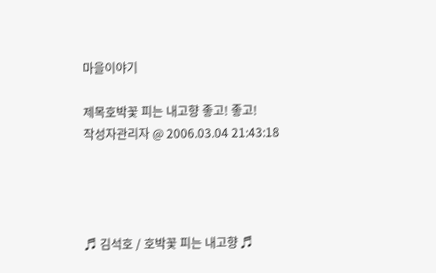마을이야기

제목호박꽃 피는 내고향 좋고! 좋고!
작성자관리자 @ 2006.03.04 21:43:18




♬ 김석호 / 호박꽃 피는 내고향 ♬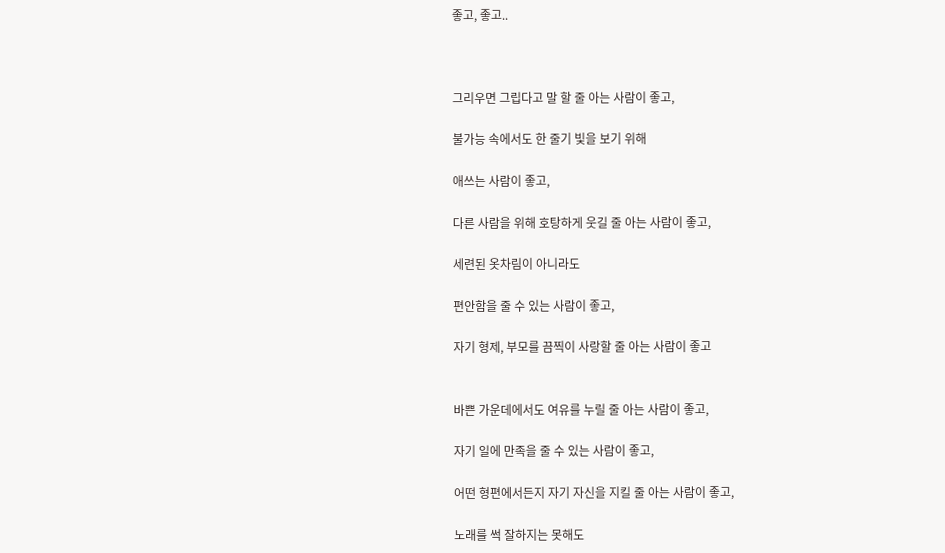좋고, 좋고..



그리우면 그립다고 말 할 줄 아는 사람이 좋고,

불가능 속에서도 한 줄기 빛을 보기 위해

애쓰는 사람이 좋고,

다른 사람을 위해 호탕하게 웃길 줄 아는 사람이 좋고,

세련된 옷차림이 아니라도

편안함을 줄 수 있는 사람이 좋고,

자기 형제, 부모를 끔찍이 사랑할 줄 아는 사람이 좋고


바쁜 가운데에서도 여유를 누릴 줄 아는 사람이 좋고,

자기 일에 만족을 줄 수 있는 사람이 좋고,

어떤 형편에서든지 자기 자신을 지킬 줄 아는 사람이 좋고,

노래를 썩 잘하지는 못해도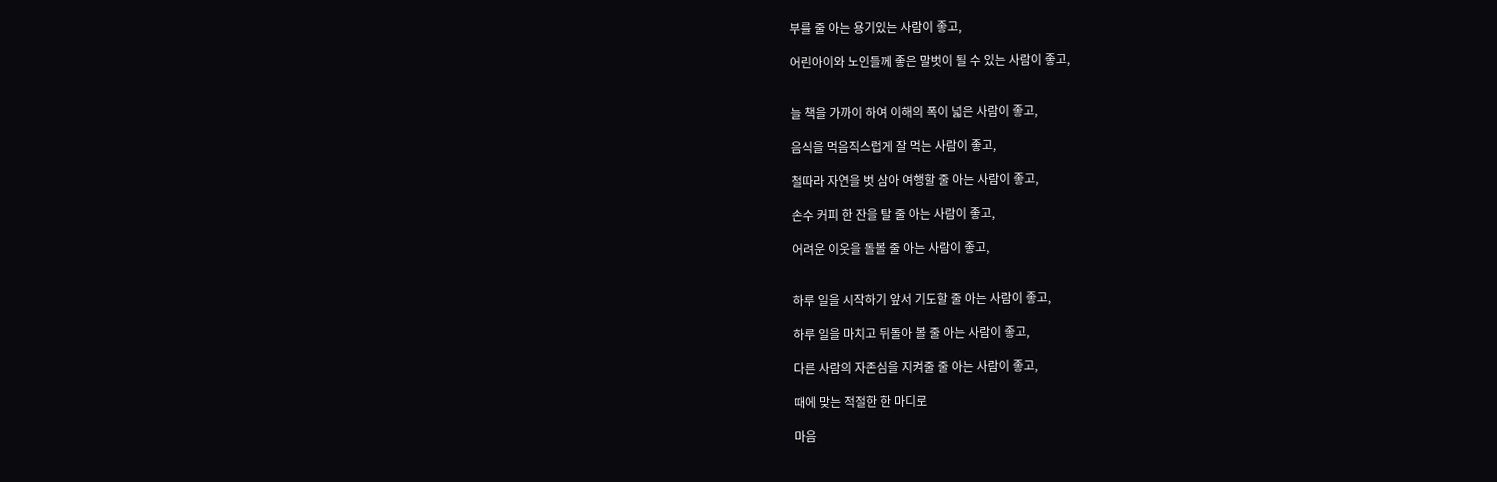부를 줄 아는 용기있는 사람이 좋고,

어린아이와 노인들께 좋은 말벗이 될 수 있는 사람이 좋고,


늘 책을 가까이 하여 이해의 폭이 넓은 사람이 좋고,

음식을 먹음직스럽게 잘 먹는 사람이 좋고,

철따라 자연을 벗 삼아 여행할 줄 아는 사람이 좋고,

손수 커피 한 잔을 탈 줄 아는 사람이 좋고,

어려운 이웃을 돌볼 줄 아는 사람이 좋고,


하루 일을 시작하기 앞서 기도할 줄 아는 사람이 좋고,

하루 일을 마치고 뒤돌아 볼 줄 아는 사람이 좋고,

다른 사람의 자존심을 지켜줄 줄 아는 사람이 좋고,

때에 맞는 적절한 한 마디로

마음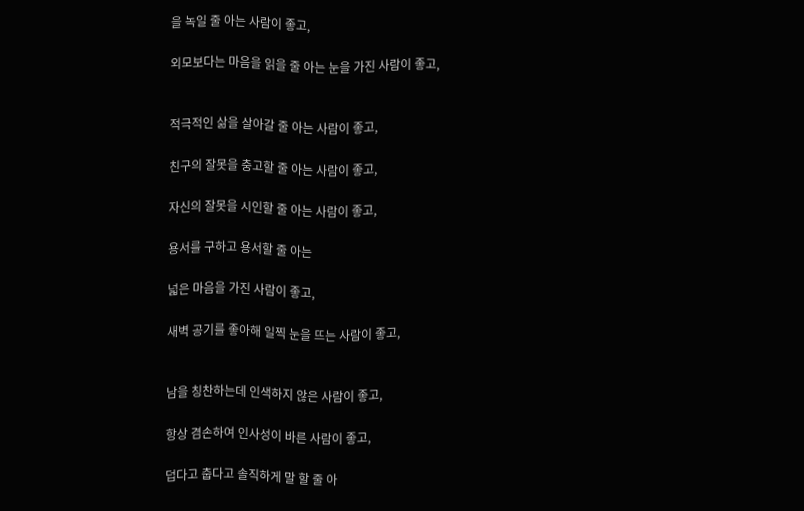을 녹일 줄 아는 사람이 좋고,

외모보다는 마음을 읽을 줄 아는 눈을 가진 사람이 좋고,


적극적인 삶을 살아갈 줄 아는 사람이 좋고,

친구의 잘못을 충고할 줄 아는 사람이 좋고,

자신의 잘못을 시인할 줄 아는 사람이 좋고,

용서를 구하고 용서할 줄 아는

넓은 마음을 가진 사람이 좋고,

새벽 공기를 좋아해 일찍 눈을 뜨는 사람이 좋고,


남을 칭찬하는데 인색하지 않은 사람이 좋고,

항상 겸손하여 인사성이 바른 사람이 좋고,

덥다고 춥다고 솔직하게 말 할 줄 아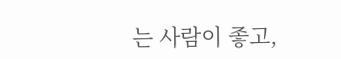는 사람이 좋고,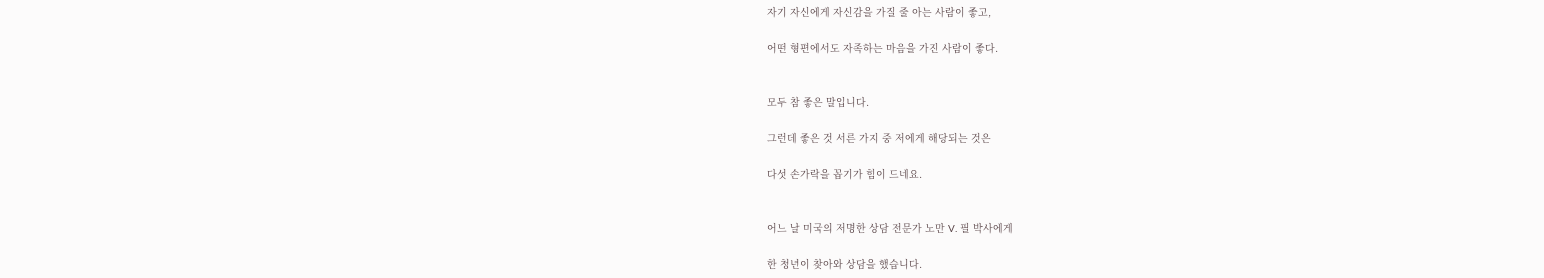자기 자신에게 자신감을 가질 줄 아는 사람이 좋고,

어떤 형편에서도 자족하는 마음을 가진 사람이 좋다.


모두 참 좋은 말입니다.

그런데 좋은 것 서른 가지 중 저에게 해당되는 것은

다섯 손가락을 꼽기가 힘이 드네요.


어느 날 미국의 저명한 상담 전문가 노만 V. 필 박사에게

한 청년이 찾아와 상담을 했습니다.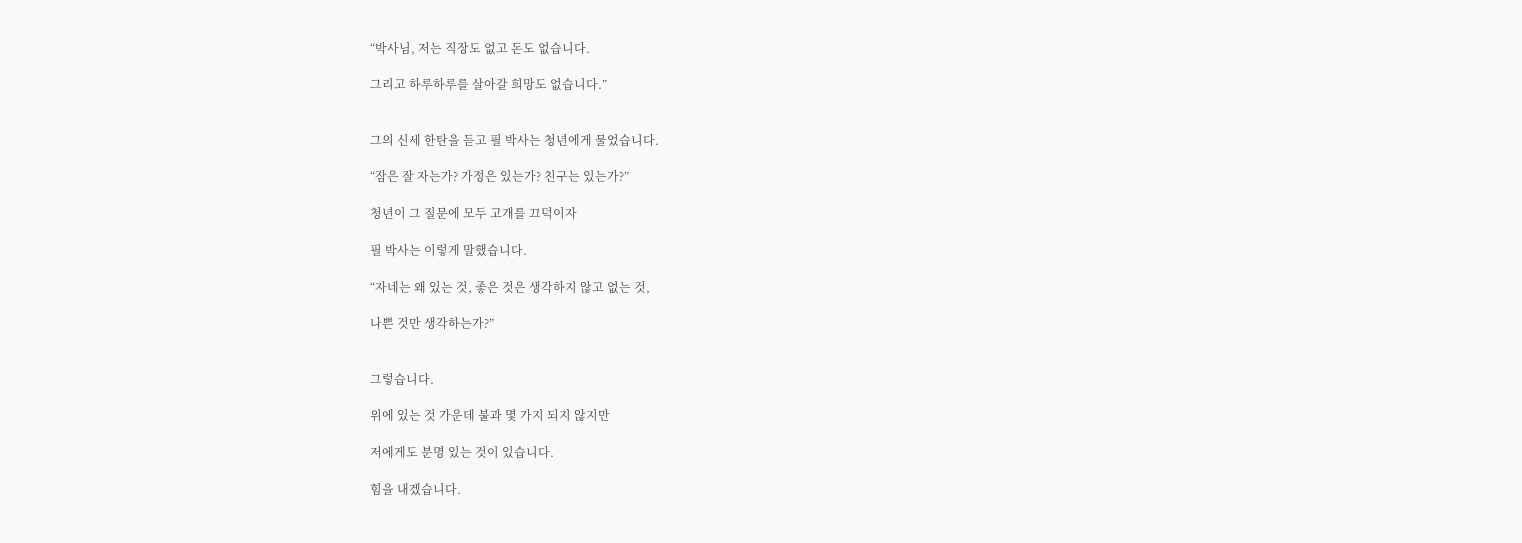“박사님, 저는 직장도 없고 돈도 없습니다.

그리고 하루하루를 살아갈 희망도 없습니다.”


그의 신세 한탄을 듣고 필 박사는 청년에게 물었습니다.

“잠은 잘 자는가? 가정은 있는가? 친구는 있는가?”

청년이 그 질문에 모두 고개를 끄덕이자

필 박사는 이렇게 말했습니다.

“자네는 왜 있는 것, 좋은 것은 생각하지 않고 없는 것,

나쁜 것만 생각하는가?”


그렇습니다.

위에 있는 것 가운데 불과 몇 가지 되지 않지만

저에게도 분명 있는 것이 있습니다.

힘을 내겠습니다.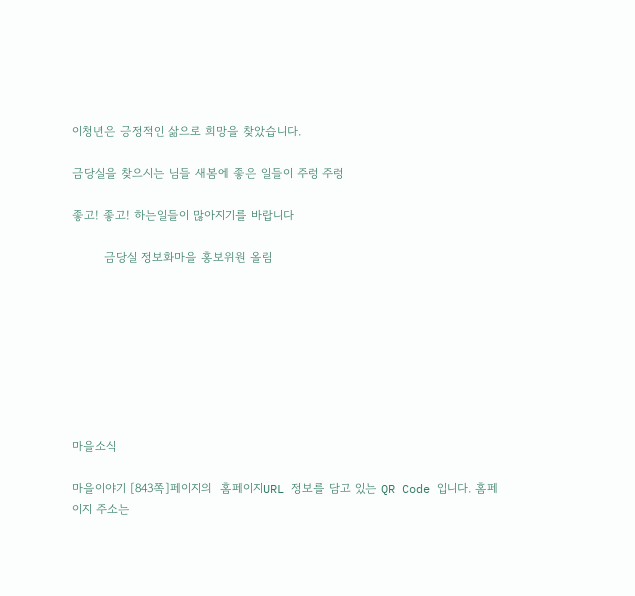이청년은 긍정적인 삶으로 희망을 찾았습니다.

금당실을 찾으시는 님들 새봄에 좋은 일들이 주렁 주렁

좋고! 좋고! 하는일들이 많아지기를 바랍니다

        금당실 정보화마을 홍보위원 올림








마을소식

마을이야기 [843쪽]페이지의  홈페이지URL 정보를 담고 있는 QR Code 입니다. 홈페이지 주소는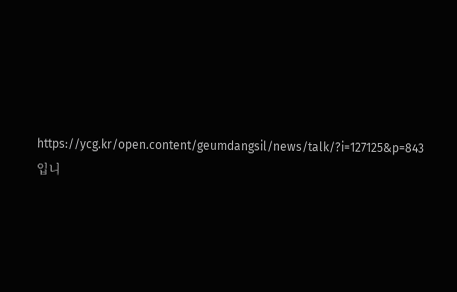https://ycg.kr/open.content/geumdangsil/news/talk/?i=127125&p=843 입니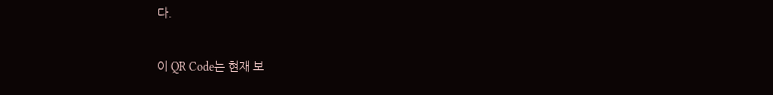다.

이 QR Code는 현재 보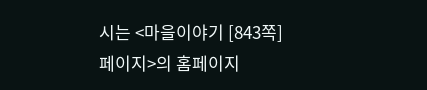시는 <마을이야기 [843쪽]페이지>의 홈페이지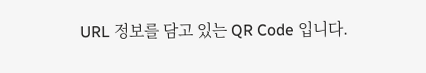URL 정보를 담고 있는 QR Code 입니다.